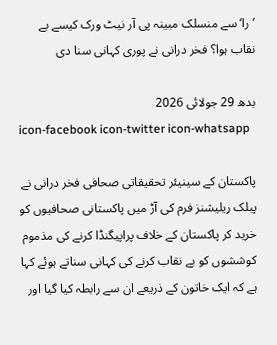’را‘ سے منسلک مبینہ پی آر نیٹ ورک کیسے بے نقاب ہوا؟ فخر درانی نے پوری کہانی سنا دی

بدھ 29 جولائی 2026
icon-facebook icon-twitter icon-whatsapp

پاکستان کے سینیئر تحقیقاتی صحافی فخر درانی نے پبلک ریلیشنز فرم کی آڑ میں پاکستانی صحافیوں کو خرید کر پاکستان کے خلاف پراپیگنڈا کرنے کی مذموم کوششوں کو بے نقاب کرنے کی کہانی سناتے ہوئے کہا ہے کہ ایک خاتون کے ذریعے ان سے رابطہ کیا گیا اور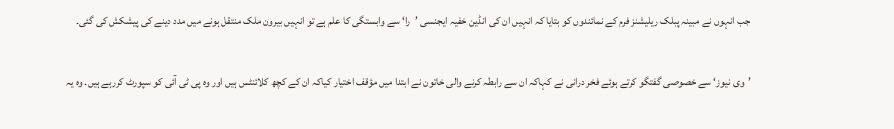جب انہوں نے مبینہ پبلک ریلیشنز فرم کے نمائندوں کو بتایا کہ انہیں ان کی انڈین خفیہ ایجنسی ’را‘ سے وابستگی کا علم ہے تو انہیں بیرون ملک منتقل ہونے میں مدد دینے کی پیشکش کی گئی۔

’وی نیوز‘ سے خصوصی گفتگو کرتے ہوئے فخر درانی نے کہاکہ ان سے رابطہ کرنے والی خاتون نے ابتدا میں مؤقف اختیار کیاکہ ان کے کچھ کلائنٹس ہیں اور وہ پی ٹی آئی کو سپورٹ کررہے ہیں۔ وہ یہ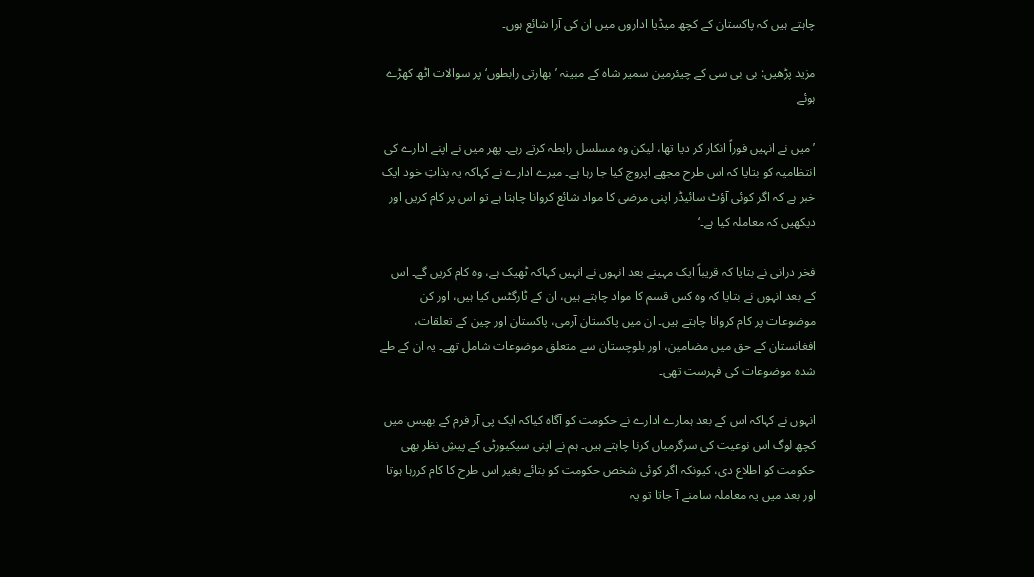چاہتے ہیں کہ پاکستان کے کچھ میڈیا اداروں میں ان کی آرا شائع ہوں۔

مزید پڑھیں: بی بی سی کے چیئرمین سمیر شاہ کے مبینہ ’بھارتی رابطوں‘ پر سوالات اٹھ کھڑے ہوئے

’میں نے انہیں فوراً انکار کر دیا تھا، لیکن وہ مسلسل رابطہ کرتے رہے۔ پھر میں نے اپنے ادارے کی انتظامیہ کو بتایا کہ اس طرح مجھے اپروچ کیا جا رہا ہے۔ میرے ادارے نے کہاکہ یہ بذاتِ خود ایک خبر ہے کہ اگر کوئی آؤٹ سائیڈر اپنی مرضی کا مواد شائع کروانا چاہتا ہے تو اس پر کام کریں اور دیکھیں کہ معاملہ کیا ہے۔‘

فخر درانی نے بتایا کہ قریباً ایک مہینے بعد انہوں نے انہیں کہاکہ ٹھیک ہے، وہ کام کریں گے۔ اس کے بعد انہوں نے بتایا کہ وہ کس قسم کا مواد چاہتے ہیں، ان کے ٹارگٹس کیا ہیں، اور کن موضوعات پر کام کروانا چاہتے ہیں۔ ان میں پاکستان آرمی، پاکستان اور چین کے تعلقات، افغانستان کے حق میں مضامین، اور بلوچستان سے متعلق موضوعات شامل تھے۔ یہ ان کے طے شدہ موضوعات کی فہرست تھی۔

انہوں نے کہاکہ اس کے بعد ہمارے ادارے نے حکومت کو آگاہ کیاکہ ایک پی آر فرم کے بھیس میں کچھ لوگ اس نوعیت کی سرگرمیاں کرنا چاہتے ہیں۔ ہم نے اپنی سیکیورٹی کے پیشِ نظر بھی حکومت کو اطلاع دی، کیونکہ اگر کوئی شخص حکومت کو بتائے بغیر اس طرح کا کام کررہا ہوتا اور بعد میں یہ معاملہ سامنے آ جاتا تو یہ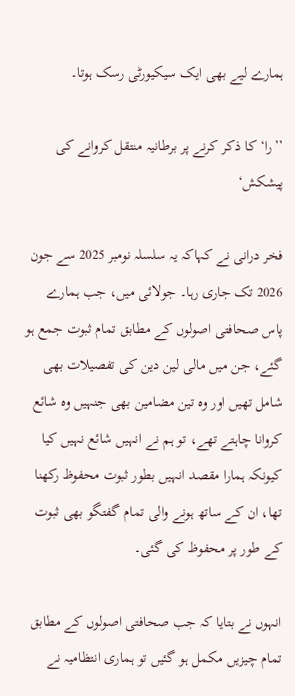ہمارے لیے بھی ایک سیکیورٹی رسک ہوتا۔

’’را‘ کا ذکر کرنے پر برطانیہ منتقل کروانے کی پیشکش‘

فخر درانی نے کہاکہ یہ سلسلہ نومبر 2025 سے جون 2026 تک جاری رہا۔ جولائی میں، جب ہمارے پاس صحافتی اصولوں کے مطابق تمام ثبوت جمع ہو گئے، جن میں مالی لین دین کی تفصیلات بھی شامل تھیں اور وہ تین مضامین بھی جنہیں وہ شائع کروانا چاہتے تھے، تو ہم نے انہیں شائع نہیں کیا کیونکہ ہمارا مقصد انہیں بطور ثبوت محفوظ رکھنا تھا، ان کے ساتھ ہونے والی تمام گفتگو بھی ثبوت کے طور پر محفوظ کی گئی۔

انہوں نے بتایا کہ جب صحافتی اصولوں کے مطابق تمام چیزیں مکمل ہو گئیں تو ہماری انتظامیہ نے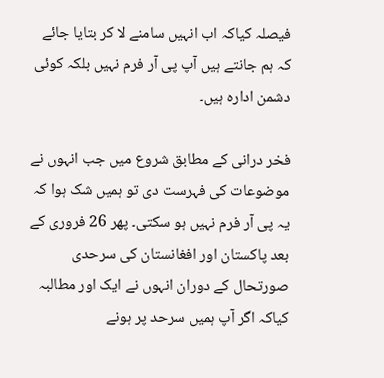فیصلہ کیاکہ اب انہیں سامنے لا کر بتایا جائے کہ ہم جانتے ہیں آپ پی آر فرم نہیں بلکہ کوئی دشمن ادارہ ہیں۔

فخر درانی کے مطابق شروع میں جب انہوں نے موضوعات کی فہرست دی تو ہمیں شک ہوا کہ یہ پی آر فرم نہیں ہو سکتی۔ پھر 26 فروری کے بعد پاکستان اور افغانستان کی سرحدی صورتحال کے دوران انہوں نے ایک اور مطالبہ کیاکہ اگر آپ ہمیں سرحد پر ہونے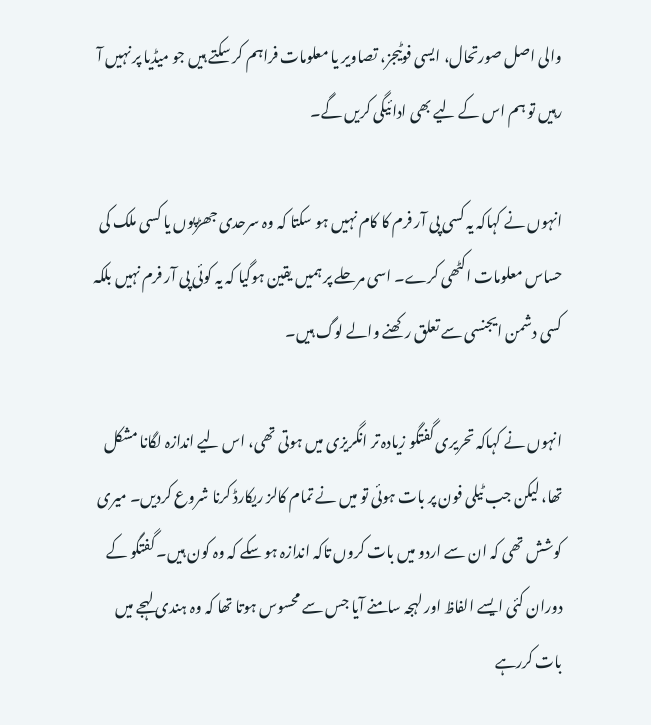والی اصل صورتحال، ایسی فوٹیجز، تصاویر یا معلومات فراہم کر سکتے ہیں جو میڈیا پر نہیں آ رہیں تو ہم اس کے لیے بھی ادائیگی کریں گے۔

انہوں نے کہاکہ یہ کسی پی آر فرم کا کام نہیں ہو سکتا کہ وہ سرحدی جھڑپوں یا کسی ملک کی حساس معلومات اکٹھی کرے۔ اسی مرحلے پر ہمیں یقین ہوگیا کہ یہ کوئی پی آر فرم نہیں بلکہ کسی دشمن ایجنسی سے تعلق رکھنے والے لوگ ہیں۔

انہوں نے کہاکہ تحریری گفتگو زیادہ تر انگریزی میں ہوتی تھی، اس لیے اندازہ لگانا مشکل تھا، لیکن جب ٹیلی فون پر بات ہوئی تو میں نے تمام کالز ریکارڈ کرنا شروع کردیں۔ میری کوشش تھی کہ ان سے اردو میں بات کروں تاکہ اندازہ ہو سکے کہ وہ کون ہیں۔ گفتگو کے دوران کئی ایسے الفاظ اور لہجہ سامنے آیا جس سے محسوس ہوتا تھا کہ وہ ہندی لہجے میں بات کررہے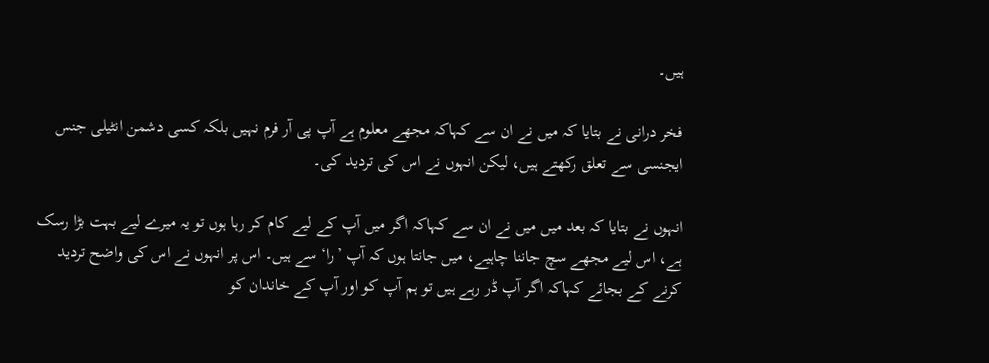ہیں۔

فخر درانی نے بتایا کہ میں نے ان سے کہاکہ مجھے معلوم ہے آپ پی آر فرم نہیں بلکہ کسی دشمن انٹیلی جنس ایجنسی سے تعلق رکھتے ہیں، لیکن انہوں نے اس کی تردید کی۔

انہوں نے بتایا کہ بعد میں میں نے ان سے کہاکہ اگر میں آپ کے لیے کام کر رہا ہوں تو یہ میرے لیے بہت بڑا رسک ہے، اس لیے مجھے سچ جاننا چاہیے، میں جانتا ہوں کہ آپ ’را‘ سے ہیں۔ اس پر انہوں نے اس کی واضح تردید کرنے کے بجائے کہاکہ اگر آپ ڈر رہے ہیں تو ہم آپ کو اور آپ کے خاندان کو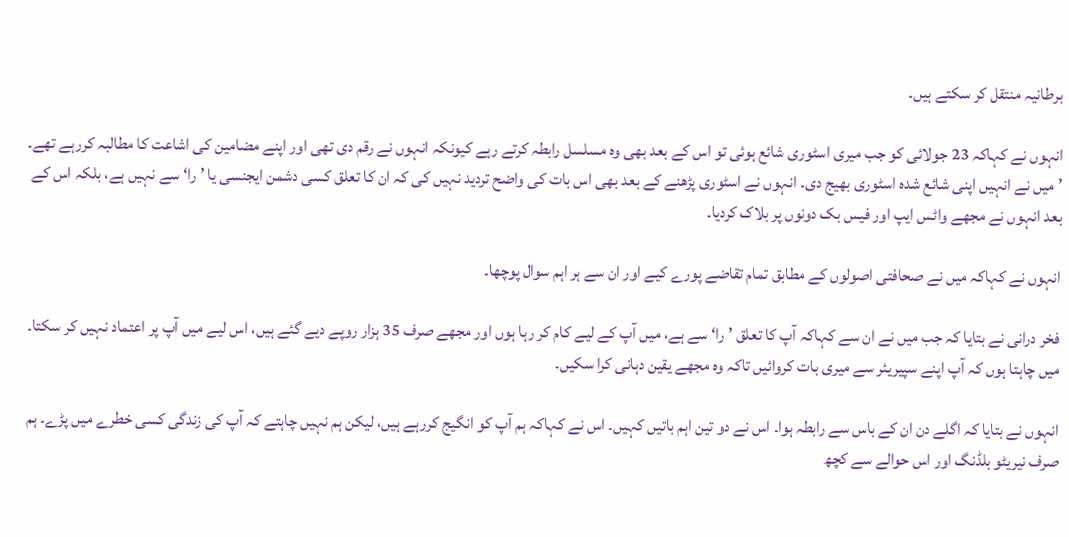برطانیہ منتقل کر سکتے ہیں۔

انہوں نے کہاکہ 23 جولائی کو جب میری اسٹوری شائع ہوئی تو اس کے بعد بھی وہ مسلسل رابطہ کرتے رہے کیونکہ انہوں نے رقم دی تھی اور اپنے مضامین کی اشاعت کا مطالبہ کررہے تھے۔ ’میں نے انہیں اپنی شائع شدہ اسٹوری بھیج دی۔ انہوں نے اسٹوری پڑھنے کے بعد بھی اس بات کی واضح تردید نہیں کی کہ ان کا تعلق کسی دشمن ایجنسی یا ’را‘ سے نہیں ہے، بلکہ اس کے بعد انہوں نے مجھے واٹس ایپ اور فیس بک دونوں پر بلاک کردیا۔

انہوں نے کہاکہ میں نے صحافتی اصولوں کے مطابق تمام تقاضے پورے کیے اور ان سے ہر اہم سوال پوچھا۔

فخر درانی نے بتایا کہ جب میں نے ان سے کہاکہ آپ کا تعلق ’را‘ سے ہے، میں آپ کے لیے کام کر رہا ہوں اور مجھے صرف 35 ہزار روپے دیے گئے ہیں، اس لیے میں آپ پر اعتماد نہیں کر سکتا۔ میں چاہتا ہوں کہ آپ اپنے سپیریئر سے میری بات کروائیں تاکہ وہ مجھے یقین دہانی کرا سکیں۔

انہوں نے بتایا کہ اگلے دن ان کے باس سے رابطہ ہوا۔ اس نے دو تین اہم باتیں کہیں۔ اس نے کہاکہ ہم آپ کو انگیج کررہے ہیں، لیکن ہم نہیں چاہتے کہ آپ کی زندگی کسی خطرے میں پڑے۔ ہم صرف نیریٹو بلڈنگ اور اس حوالے سے کچھ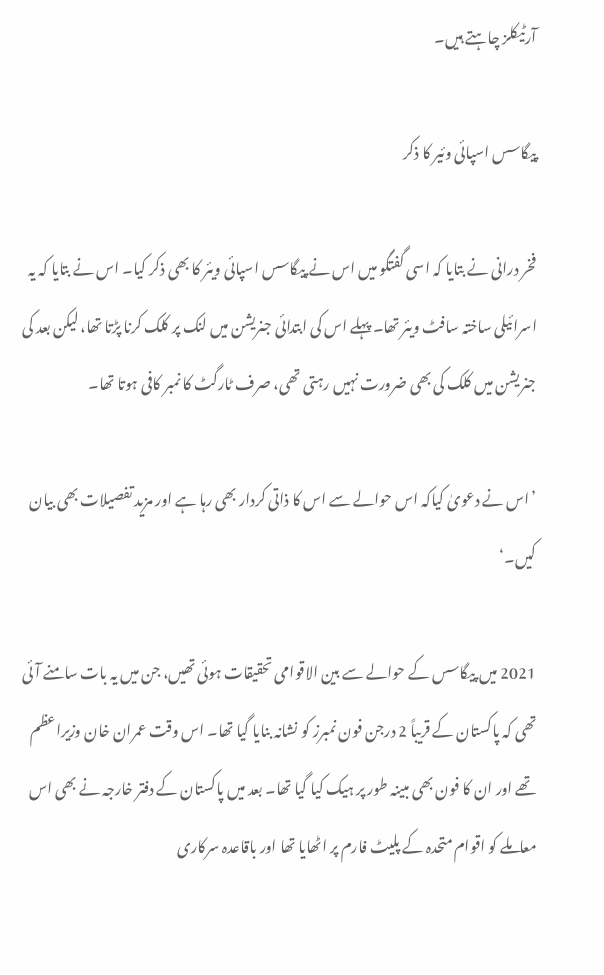آرٹیکلز چاہتے ہیں۔

پیگاسس اسپائی وئیر کا ذکر

فخر درانی نے بتایا کہ اسی گفتگو میں اس نے پیگاسس اسپائی ویئر کا بھی ذکر کیا۔ اس نے بتایا کہ یہ اسرائیلی ساختہ سافٹ ویئر تھا۔ پہلے اس کی ابتدائی جنریشن میں لنک پر کلک کرنا پڑتا تھا، لیکن بعد کی جنریشن میں کلک کی بھی ضرورت نہیں رہتی تھی، صرف ٹارگٹ کا نمبر کافی ہوتا تھا۔

’اس نے دعویٰ کیاکہ اس حوالے سے اس کا ذاتی کردار بھی رہا ہے اور مزید تفصیلات بھی بیان کیں۔‘

2021 میں پیگاسس کے حوالے سے بین الاقوامی تحقیقات ہوئی تھیں، جن میں یہ بات سامنے آئی تھی کہ پاکستان کے قریباً 2 درجن فون نمبرز کو نشانہ بنایا گیا تھا۔ اس وقت عمران خان وزیراعظم تھے اور ان کا فون بھی مبینہ طور پر ہیک کیا گیا تھا۔ بعد میں پاکستان کے دفتر خارجہ نے بھی اس معاملے کو اقوام متحدہ کے پلیٹ فارم پر اٹھایا تھا اور باقاعدہ سرکاری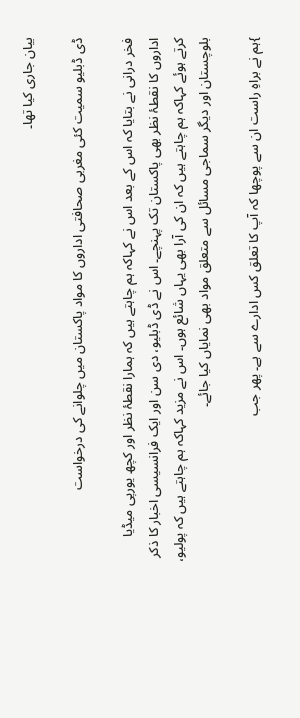بیان جاری کیا تھا۔

ڈی ڈبلیو سمیت کئی مغربی صحافتی اداروں کا مواد پاکستان میں چلوانے کی درخواست

فخر درانی نے بتایا کہ اس کے بعد اس نے کہاکہ ہم چاہتے ہیں کہ ہمارا نقطۂ نظر اور کچھ یورپی میڈیا اداروں کا نقطۂ نظر بھی پاکستان تک پہنچے۔ اس نے ڈی ڈبلیو، دی سن اور ایک فرانسیسی اخبار کا ذکر کرتے ہوئے کہاکہ ہم چاہتے ہیں کہ ان کی آرا بھی یہاں شائع ہوں۔ اس نے مزید کہاکہ ہم چاہتے ہیں کہ پولیو، بلوچستان اور دیگر سماجی مسائل سے متعلق مواد بھی نمایاں کیا جائے۔

}ہم نے براہِ راست ان سے پوچھا کہ آپ کا تعلق کس ادارے سے ہے۔ پھر جب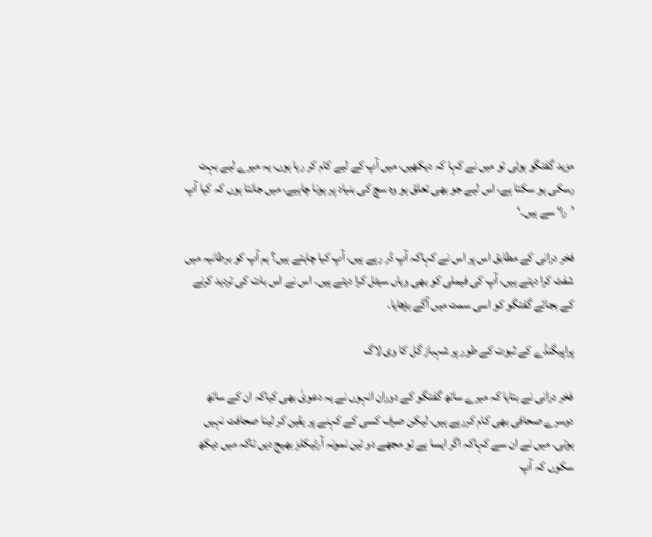مزید گفتگو ہوئی تو میں نے کہا کہ دیکھیں، میں آپ کے لیے کام کر رہا ہوں، یہ میرے لیے بہت رسکی ہو سکتا ہے، اس لیے جو بھی تعلق ہو وہ سچ کی بنیاد پر ہونا چاہیے، میں جانتا ہوں کہ کیا آپ ’را‘ سے ہیں۔‘

فخر درانی کے مطابق اس پر اس نے کہاکہ آپ ڈر رہے ہیں، آپ کیا چاہتے ہیں؟ ہم آپ کو برطانیہ میں شفٹ کرا دیتے ہیں، آپ کی فیملی کو بھی وہاں سیٹل کرا دیتے ہیں۔ اس نے اس بات کی تردید کرنے کے بجائے گفتگو کو اسی سمت میں آگے بڑھایا۔

پراپیگنڈے کے ثبوت کے طور پر شہباز گل کا وی لاگ

فخر درانی نے بتایا کہ میرے ساتھ گفتگو کے دوران انہوں نے یہ دعویٰ بھی کیاکہ ان کے ساتھ دوسرے صحافی بھی کام کررہے ہیں، لیکن صرف کسی کے کہنے پر یقین کر لینا صحافت نہیں ہوتی۔ میں نے ان سے کہاکہ اگر ایسا ہے تو مجھے دو تین نمونہ آرٹیکلز بھیج دیں تاکہ میں دیکھ سکوں کہ آپ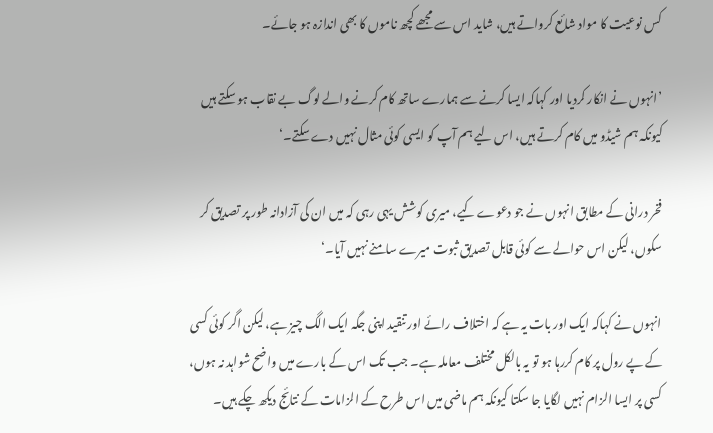کس نوعیت کا مواد شائع کرواتے ہیں، شاید اس سے مجھے کچھ ناموں کا بھی اندازہ ہو جائے۔

’انہوں نے انکار کردیا اور کہاکہ ایسا کرنے سے ہمارے ساتھ کام کرنے والے لوگ بے نقاب ہو سکتے ہیں کیونکہ ہم شیڈو میں کام کرتے ہیں، اس لیے ہم آپ کو ایسی کوئی مثال نہیں دے سکتے۔‘

فخر درانی کے مطابق انہوں نے جو دعوے کیے، میری کوشش یہی رہی کہ میں ان کی آزادانہ طور پر تصدیق کر سکوں، لیکن اس حوالے سے کوئی قابل تصدیق ثبوت میرے سامنے نہیں آیا۔‘

انہوں نے کہاکہ ایک اور بات یہ ہے کہ اختلاف رائے اور تنقید اپنی جگہ ایک الگ چیز ہے، لیکن اگر کوئی کسی کے پے رول پر کام کررہا ہو تو یہ بالکل مختلف معاملہ ہے۔ جب تک اس کے بارے میں واضح شواہد نہ ہوں، کسی پر ایسا الزام نہیں لگایا جا سکتا کیونکہ ہم ماضی میں اس طرح کے الزامات کے نتائج دیکھ چکے ہیں۔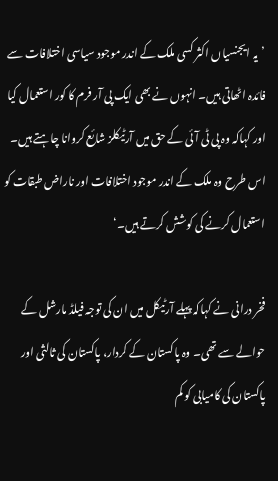’یہ ایجنسیاں اکثر کسی ملک کے اندر موجود سیاسی اختلافات سے فائدہ اٹھاتی ہیں۔ انہوں نے بھی ایک پی آر فرم کا کور استعمال کیا اور کہاکہ وہ پی ٹی آئی کے حق میں آرٹیکلز شائع کروانا چاہتے ہیں۔ اس طرح وہ ملک کے اندر موجود اختلافات اور ناراض طبقات کو استعمال کرنے کی کوشش کرتے ہیں۔‘

فخر درانی نے کہاکہ پہلے آرٹیکل میں ان کی توجہ فیلڈ مارشل کے حوالے سے تھی۔ وہ پاکستان کے کردار، پاکستان کی ثالثی اور پاکستان کی کامیابی کو کم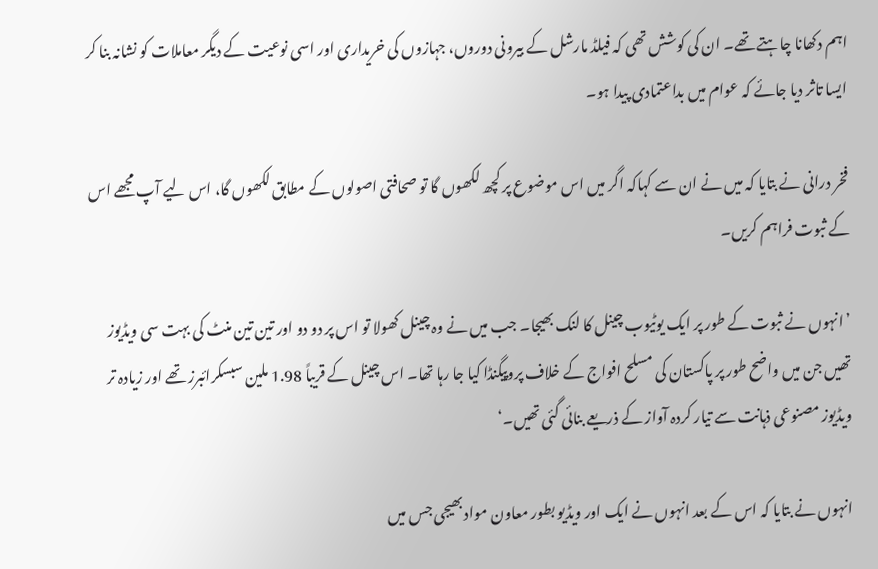اہم دکھانا چاہتے تھے۔ ان کی کوشش تھی کہ فیلڈ مارشل کے بیرونی دوروں، جہازوں کی خریداری اور اسی نوعیت کے دیگر معاملات کو نشانہ بنا کر ایسا تاثر دیا جائے کہ عوام میں بداعتمادی پیدا ہو۔

فخر درانی نے بتایا کہ میں نے ان سے کہاکہ اگر میں اس موضوع پر کچھ لکھوں گا تو صحافتی اصولوں کے مطابق لکھوں گا، اس لیے آپ مجھے اس کے ثبوت فراہم کریں۔

’انہوں نے ثبوت کے طور پر ایک یوٹیوب چینل کا لنک بھیجا۔ جب میں نے وہ چینل کھولا تو اس پر دو دو اور تین تین منٹ کی بہت سی ویڈیوز تھیں جن میں واضح طور پر پاکستان کی مسلح افواج کے خلاف پروپیگنڈا کیا جا رہا تھا۔ اس چینل کے قریباً 1.98 ملین سبسکرائبرز تھے اور زیادہ تر ویڈیوز مصنوعی ذہانت سے تیار کردہ آواز کے ذریعے بنائی گئی تھیں۔‘

انہوں نے بتایا کہ اس کے بعد انہوں نے ایک اور ویڈیو بطور معاون مواد بھیجی جس میں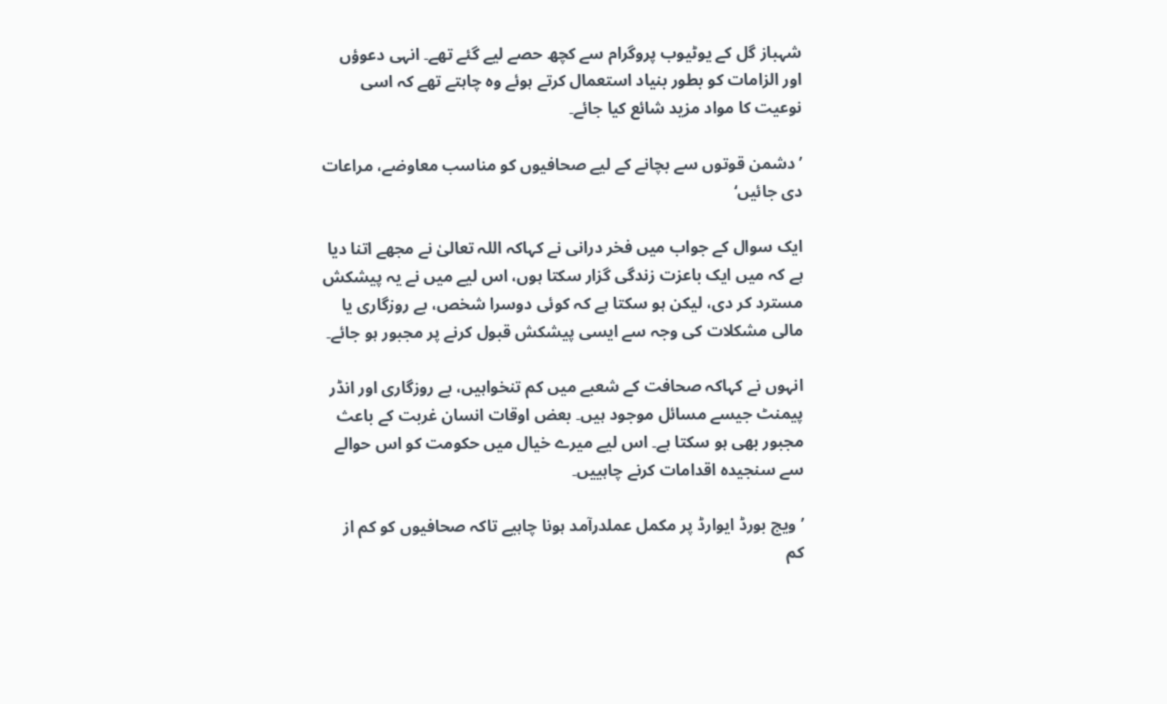شہباز گل کے یوٹیوب پروگرام سے کچھ حصے لیے گئے تھے۔ انہی دعوؤں اور الزامات کو بطور بنیاد استعمال کرتے ہوئے وہ چاہتے تھے کہ اسی نوعیت کا مواد مزید شائع کیا جائے۔

’دشمن قوتوں سے بچانے کے لیے صحافیوں کو مناسب معاوضے، مراعات دی جائیں‘

ایک سوال کے جواب میں فخر درانی نے کہاکہ اللہ تعالیٰ نے مجھے اتنا دیا ہے کہ میں ایک باعزت زندگی گزار سکتا ہوں، اس لیے میں نے یہ پیشکش مسترد کر دی، لیکن ہو سکتا ہے کہ کوئی دوسرا شخص، بے روزگاری یا مالی مشکلات کی وجہ سے ایسی پیشکش قبول کرنے پر مجبور ہو جائے۔

انہوں نے کہاکہ صحافت کے شعبے میں کم تنخواہیں، بے روزگاری اور انڈر پیمنٹ جیسے مسائل موجود ہیں۔ بعض اوقات انسان غربت کے باعث مجبور بھی ہو سکتا ہے۔ اس لیے میرے خیال میں حکومت کو اس حوالے سے سنجیدہ اقدامات کرنے چاہییں۔

’ویج بورڈ ایوارڈ پر مکمل عملدرآمد ہونا چاہیے تاکہ صحافیوں کو کم از کم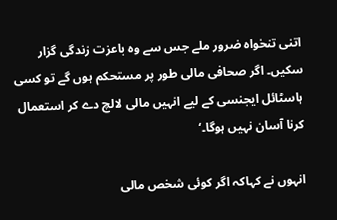اتنی تنخواہ ضرور ملے جس سے وہ باعزت زندگی گزار سکیں۔ اگر صحافی مالی طور پر مستحکم ہوں گے تو کسی ہاسٹائل ایجنسی کے لیے انہیں مالی لالچ دے کر استعمال کرنا آسان نہیں ہوگا۔‘

انہوں نے کہاکہ اگر کوئی شخص مالی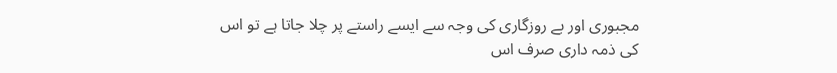مجبوری اور بے روزگاری کی وجہ سے ایسے راستے پر چلا جاتا ہے تو اس کی ذمہ داری صرف اس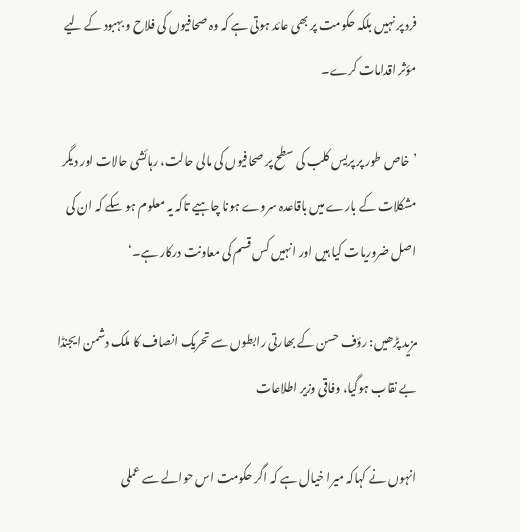فرد پر نہیں بلکہ حکومت پر بھی عائد ہوتی ہے کہ وہ صحافیوں کی فلاح و بہبود کے لیے مؤثر اقدامات کرے۔

’خاص طور پر پریس کلب کی سطح پر صحافیوں کی مالی حالت، رہائشی حالات اور دیگر مشکلات کے بارے میں باقاعدہ سروے ہونا چاہیے تاکہ یہ معلوم ہو سکے کہ ان کی اصل ضروریات کیا ہیں اور انہیں کس قسم کی معاونت درکار ہے۔‘

مزید پڑھیں: رؤف حسن کے بھارتی رابطوں سے تحریک انصاف کا ملک دشمن ایجنڈا بے نقاب ہوگیا، وفاقی وزیر اطلاعات

انہوں نے کہاکہ میرا خیال ہے کہ اگر حکومت اس حوالے سے عملی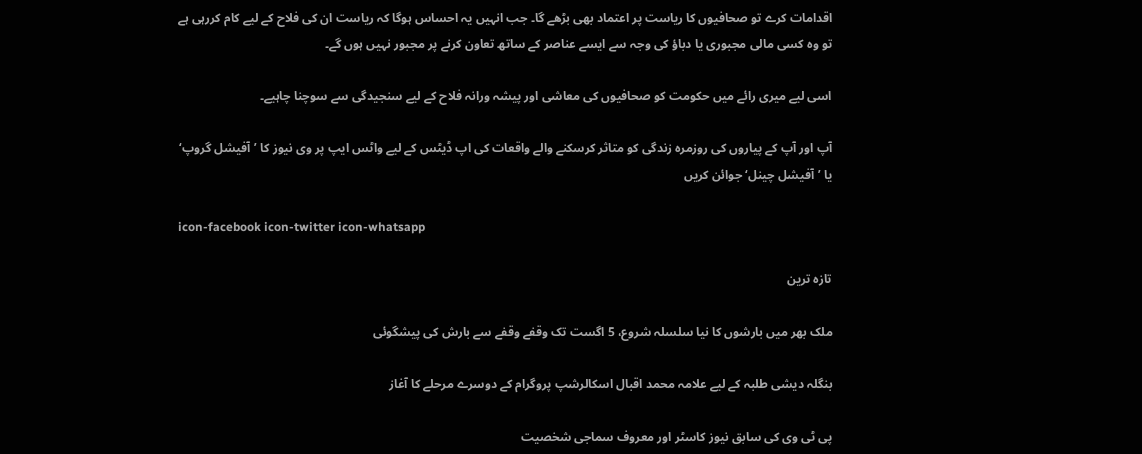اقدامات کرے تو صحافیوں کا ریاست پر اعتماد بھی بڑھے گا۔ جب انہیں یہ احساس ہوگا کہ ریاست ان کی فلاح کے لیے کام کررہی ہے تو وہ کسی مالی مجبوری یا دباؤ کی وجہ سے ایسے عناصر کے ساتھ تعاون کرنے پر مجبور نہیں ہوں گے۔

اسی لیے میری رائے میں حکومت کو صحافیوں کی معاشی اور پیشہ ورانہ فلاح کے لیے سنجیدگی سے سوچنا چاہیے۔

آپ اور آپ کے پیاروں کی روزمرہ زندگی کو متاثر کرسکنے والے واقعات کی اپ ڈیٹس کے لیے واٹس ایپ پر وی نیوز کا ’آفیشل گروپ‘ یا ’آفیشل چینل‘ جوائن کریں

icon-facebook icon-twitter icon-whatsapp

تازہ ترین

ملک بھر میں بارشوں کا نیا سلسلہ شروع، 5 اگست تک وقفے وقفے سے بارش کی پیشگوئی

بنگلہ دیشی طلبہ کے لیے علامہ محمد اقبال اسکالرشپ پروگرام کے دوسرے مرحلے کا آغاز

پی ٹی وی کی سابق نیوز کاسٹر اور معروف سماجی شخصیت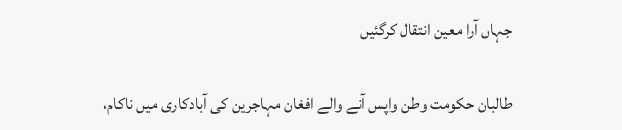جہاں آرا معین انتقال کرگئیں

طالبان حکومت وطن واپس آنے والے افغان مہاجرین کی آبادکاری میں ناکام،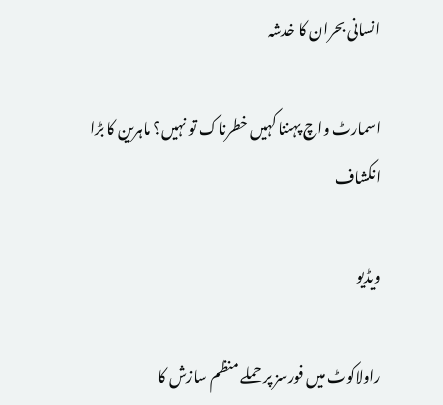انسانی بحران کا خدشہ

اسمارٹ واچ پہننا کہیں خطرناک تو نہیں؟ ماہرین کا بڑا انکشاف

ویڈیو

راولاکوٹ میں فورسز پر حملے منظم سازش کا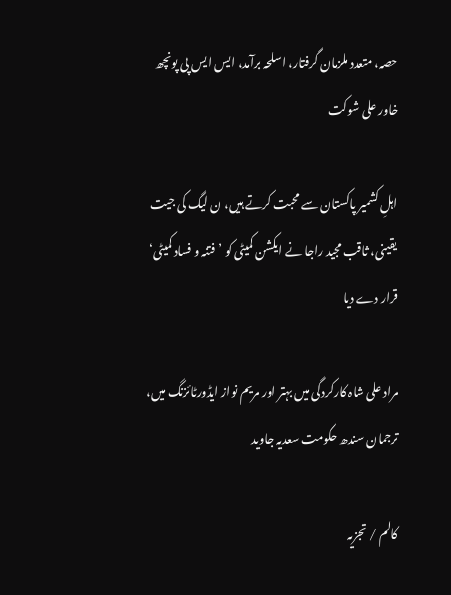حصہ، متعدد ملزمان گرفتار، اسلحہ برآمد، ایس ایس پی پونچھ خاور علی شوکت

اہلِ کشمیر پاکستان سے محبت کرتے ہیں، ن لیگ کی جیت یقینی، ثاقب مجید راجا نے ایکشن کمیٹی کو ’فتنہ و فساد کمیٹی‘ قرار دے دیا

مراد علی شاہ کارکردگی میں بہتر اور مریم نواز ایڈورٹائزنگ میں، ترجمان سندھ حکومت سعدیہ جاوید

کالم / تجزیہ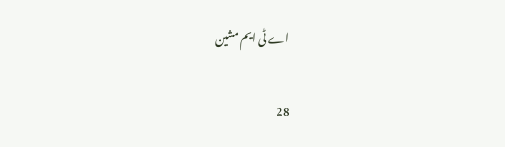اے ٹی ایم مشین

28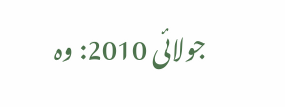جولائی 2010: وہ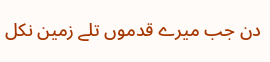دن جب میرے قدموں تلے زمین نکل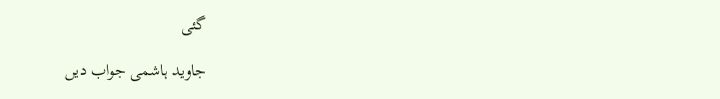گئی

جاوید ہاشمی جواب دیں